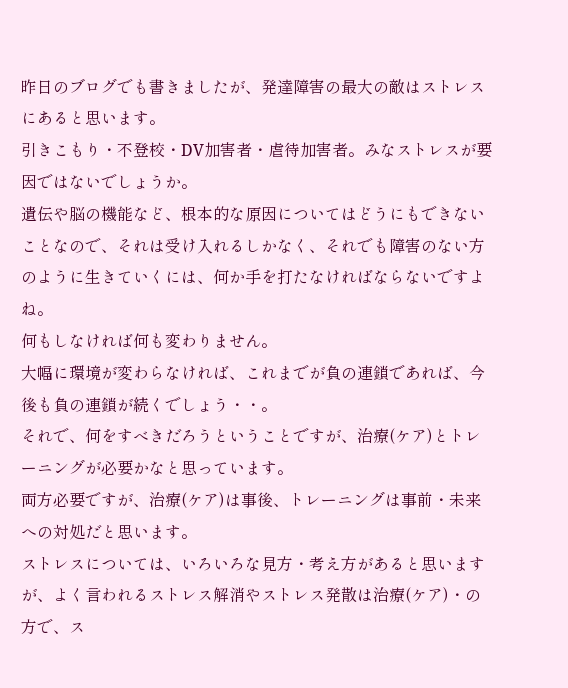昨日のブログでも書きましたが、発達障害の最大の敵はストレスにあると思います。
引きこもり・不登校・DV加害者・虐待加害者。みなストレスが要因ではないでしょうか。
遺伝や脳の機能など、根本的な原因についてはどうにもできないことなので、それは受け入れるしかなく、それでも障害のない方のように生きていくには、何か手を打たなければならないですよね。
何もしなければ何も変わりません。
大幅に環境が変わらなければ、これまでが負の連鎖であれば、今後も負の連鎖が続くでしょう・・。
それで、何をすべきだろうということですが、治療(ケア)とトレーニングが必要かなと思っています。
両方必要ですが、治療(ケア)は事後、トレーニングは事前・未来への対処だと思います。
ストレスについては、いろいろな見方・考え方があると思いますが、よく言われるストレス解消やストレス発散は治療(ケア)・の方で、ス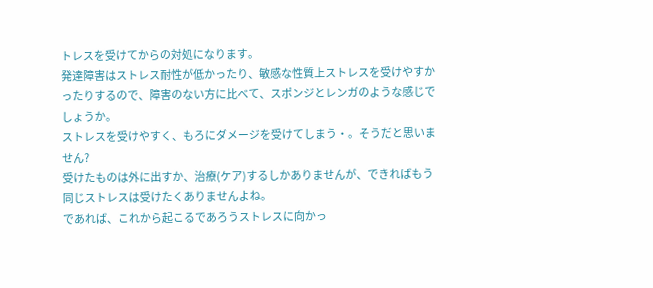トレスを受けてからの対処になります。
発達障害はストレス耐性が低かったり、敏感な性質上ストレスを受けやすかったりするので、障害のない方に比べて、スポンジとレンガのような感じでしょうか。
ストレスを受けやすく、もろにダメージを受けてしまう・。そうだと思いません?
受けたものは外に出すか、治療(ケア)するしかありませんが、できればもう同じストレスは受けたくありませんよね。
であれば、これから起こるであろうストレスに向かっ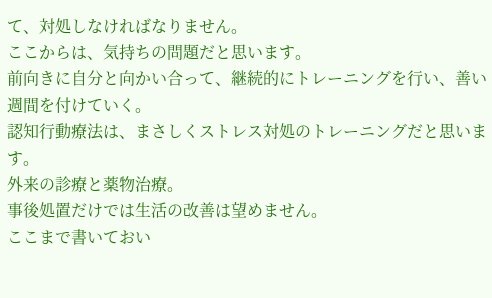て、対処しなければなりません。
ここからは、気持ちの問題だと思います。
前向きに自分と向かい合って、継続的にトレーニングを行い、善い週間を付けていく。
認知行動療法は、まさしくストレス対処のトレーニングだと思います。
外来の診療と薬物治療。
事後処置だけでは生活の改善は望めません。
ここまで書いておい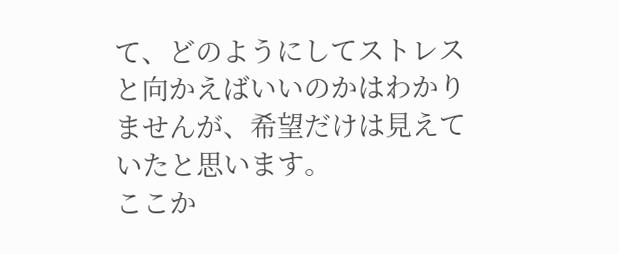て、どのようにしてストレスと向かえばいいのかはわかりませんが、希望だけは見えていたと思います。
ここか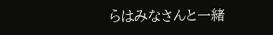らはみなさんと一緒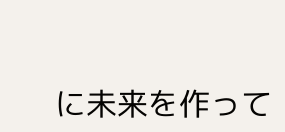に未来を作って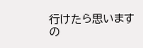行けたら思いますの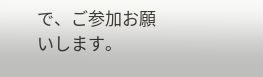で、ご参加お願いします。